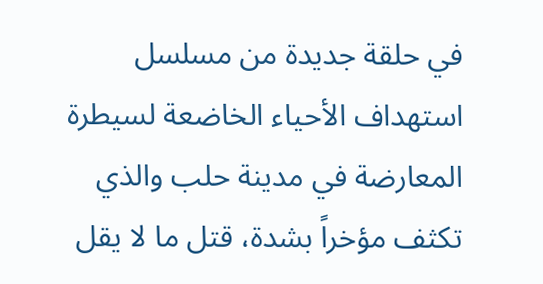في حلقة جديدة من مسلسل استهداف الأحياء الخاضعة لسيطرة المعارضة في مدينة حلب والذي تكثف مؤخراً بشدة، قتل ما لا يقل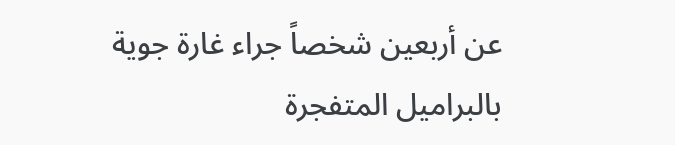عن أربعين شخصاً جراء غارة جوية بالبراميل المتفجرة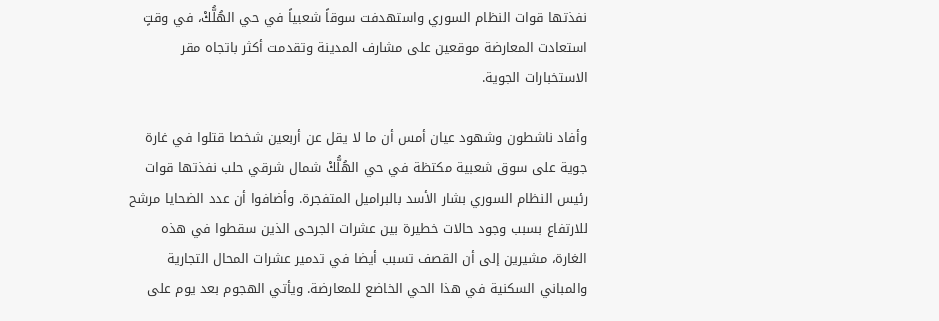نفذتها قوات النظام السوري واستهدفت سوقاً شعبياً في حي الهُلُّكْ، في وقتٍ استعادت المعارضة موقعين على مشارف المدينة وتقدمت أكثر باتجاه مقر الاستخبارات الجوية.

وأفاد ناشطون وشهود عيان أمس أن ما لا يقل عن أربعين شخصا قتلوا في غارة جوية على سوق شعبية مكتظة في حي الهُلُّكْ شمال شرقي حلب نفذتها قوات رئيس النظام السوري بشار الأسد بالبراميل المتفجرة. وأضافوا أن عدد الضحايا مرشح للارتفاع بسبب وجود حالات خطيرة بين عشرات الجرحى الذين سقطوا في هذه الغارة، مشيرين إلى أن القصف تسبب أيضا في تدمير عشرات المحال التجارية والمباني السكنية في هذا الحي الخاضع للمعارضة. ويأتي الهجوم بعد يوم على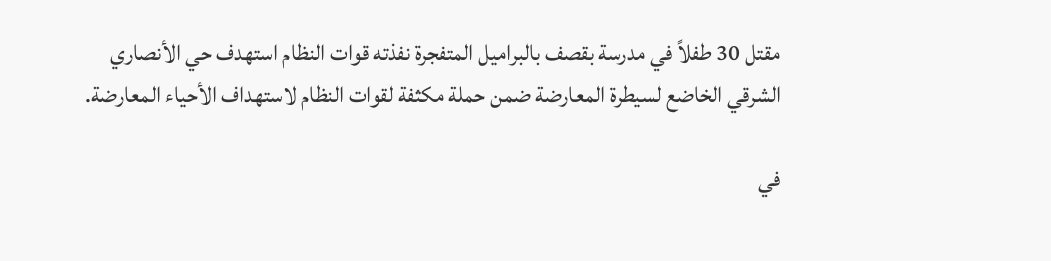مقتل 30 طفلاً في مدرسة بقصف بالبراميل المتفجرة نفذته قوات النظام استهدف حي الأنصاري الشرقي الخاضع لسيطرة المعارضة ضمن حملة مكثفة لقوات النظام لاستهداف الأحياء المعارضة.

في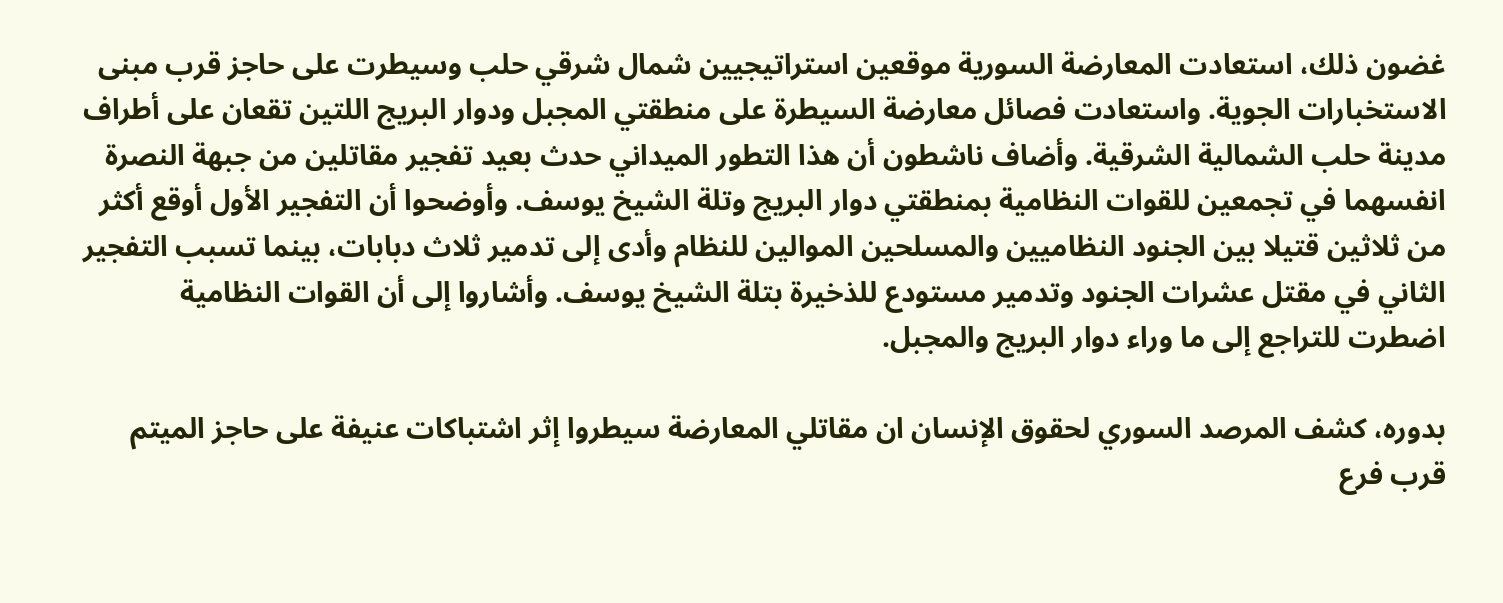غضون ذلك، استعادت المعارضة السورية موقعين استراتيجيين شمال شرقي حلب وسيطرت على حاجز قرب مبنى الاستخبارات الجوية. واستعادت فصائل معارضة السيطرة على منطقتي المجبل ودوار البريج اللتين تقعان على أطراف مدينة حلب الشمالية الشرقية. وأضاف ناشطون أن هذا التطور الميداني حدث بعيد تفجير مقاتلين من جبهة النصرة انفسهما في تجمعين للقوات النظامية بمنطقتي دوار البريج وتلة الشيخ يوسف. وأوضحوا أن التفجير الأول أوقع أكثر من ثلاثين قتيلا بين الجنود النظاميين والمسلحين الموالين للنظام وأدى إلى تدمير ثلاث دبابات، بينما تسبب التفجير الثاني في مقتل عشرات الجنود وتدمير مستودع للذخيرة بتلة الشيخ يوسف. وأشاروا إلى أن القوات النظامية اضطرت للتراجع إلى ما وراء دوار البريج والمجبل.

بدوره، كشف المرصد السوري لحقوق الإنسان ان مقاتلي المعارضة سيطروا إثر اشتباكات عنيفة على حاجز الميتم قرب فرع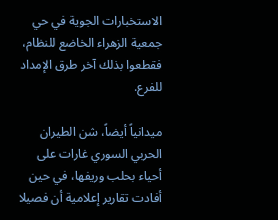الاستخبارات الجوية في حي جمعية الزهراء الخاضع للنظام، فقطعوا بذلك آخر طرق الإمداد للفرع.

ميدانياً أيضاً، شن الطيران الحربي السوري غارات على أحياء بحلب وريفها، في حين أفادت تقارير إعلامية أن فصيلا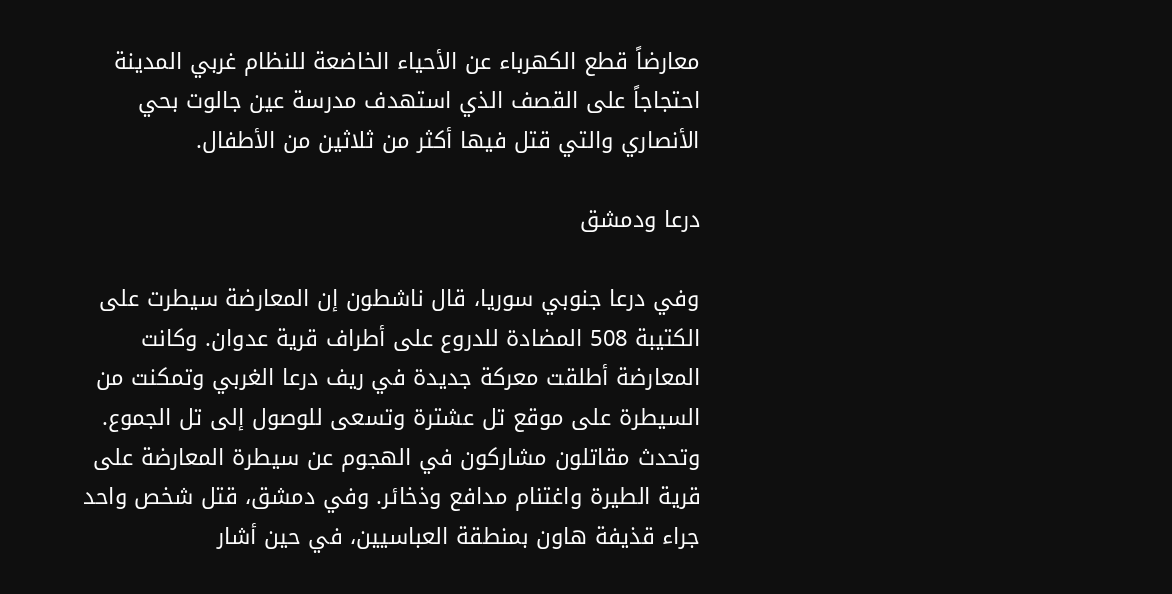معارضاً قطع الكهرباء عن الأحياء الخاضعة للنظام غربي المدينة احتجاجاً على القصف الذي استهدف مدرسة عين جالوت بحي الأنصاري والتي قتل فيها أكثر من ثلاثين من الأطفال.

درعا ودمشق

وفي درعا جنوبي سوريا، قال ناشطون إن المعارضة سيطرت على الكتيبة 508 المضادة للدروع على أطراف قرية عدوان. وكانت المعارضة أطلقت معركة جديدة في ريف درعا الغربي وتمكنت من السيطرة على موقع تل عشترة وتسعى للوصول إلى تل الجموع. وتحدث مقاتلون مشاركون في الهجوم عن سيطرة المعارضة على قرية الطيرة واغتنام مدافع وذخائر. وفي دمشق، قتل شخص واحد جراء قذيفة هاون بمنطقة العباسيين، في حين أشار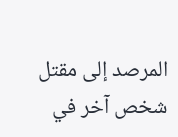المرصد إلى مقتل شخص آخر في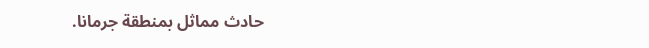حادث مماثل بمنطقة جرمانا.